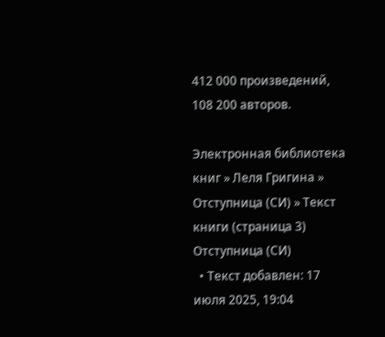412 000 произведений, 108 200 авторов.

Электронная библиотека книг » Леля Григина » Отступница (СИ) » Текст книги (страница 3)
Отступница (СИ)
  • Текст добавлен: 17 июля 2025, 19:04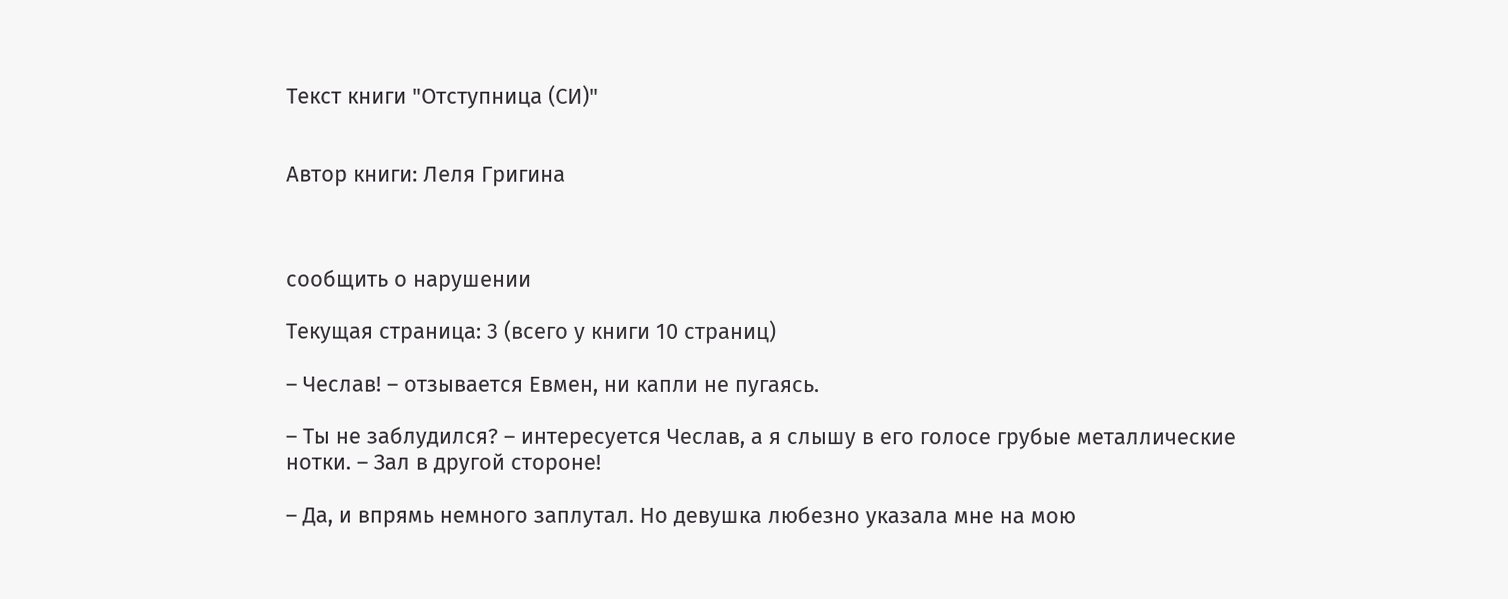Текст книги "Отступница (СИ)"


Автор книги: Леля Григина



сообщить о нарушении

Текущая страница: 3 (всего у книги 10 страниц)

– Чеслав! – отзывается Евмен, ни капли не пугаясь.

– Ты не заблудился? – интересуется Чеслав, а я слышу в его голосе грубые металлические нотки. – Зал в другой стороне!

– Да, и впрямь немного заплутал. Но девушка любезно указала мне на мою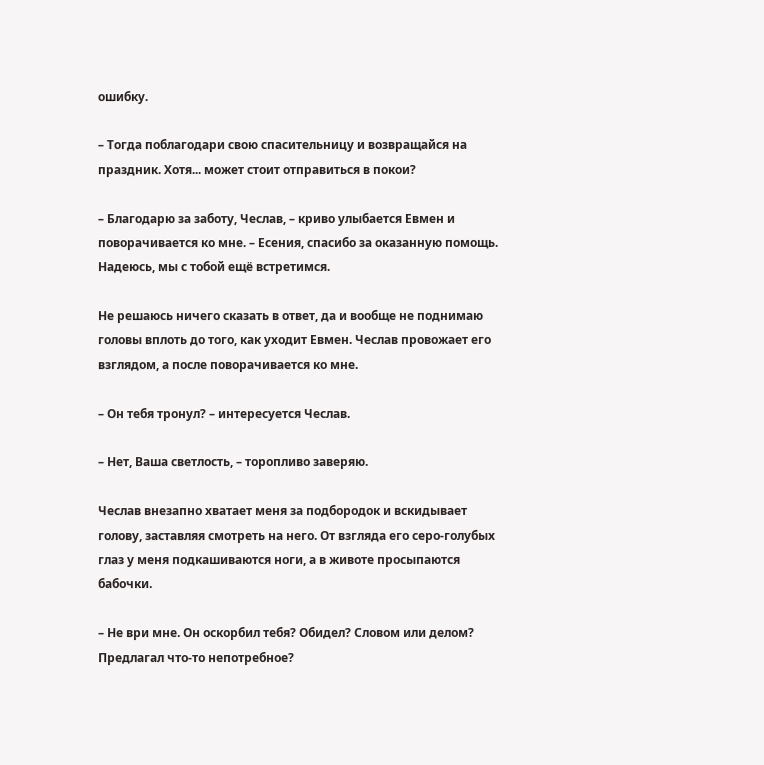ошибку.

– Тогда поблагодари свою спасительницу и возвращайся на праздник. Хотя... может стоит отправиться в покои?

– Благодарю за заботу, Чеслав, – криво улыбается Евмен и поворачивается ко мне. – Есения, спасибо за оказанную помощь. Надеюсь, мы с тобой ещё встретимся.

Не решаюсь ничего сказать в ответ, да и вообще не поднимаю головы вплоть до того, как уходит Евмен. Чеслав провожает его взглядом, а после поворачивается ко мне.

– Он тебя тронул? – интересуется Чеслав.

– Нет, Ваша светлость, – торопливо заверяю.

Чеслав внезапно хватает меня за подбородок и вскидывает голову, заставляя смотреть на него. От взгляда его серо-голубых глаз у меня подкашиваются ноги, а в животе просыпаются бабочки.

– Не ври мне. Он оскорбил тебя? Обидел? Словом или делом? Предлагал что-то непотребное?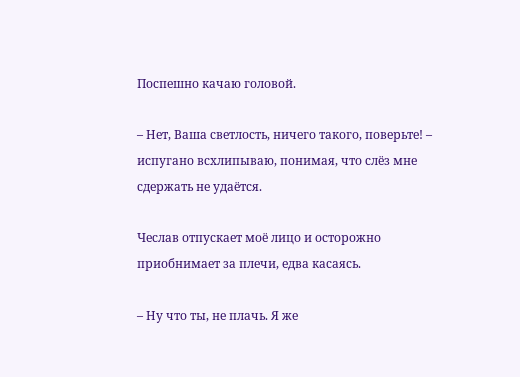Поспешно качаю головой.

– Нет, Ваша светлость, ничего такого, поверьте! – испугано всхлипываю, понимая, что слёз мне сдержать не удаётся.

Чеслав отпускает моё лицо и осторожно приобнимает за плечи, едва касаясь.

– Ну что ты, не плачь. Я же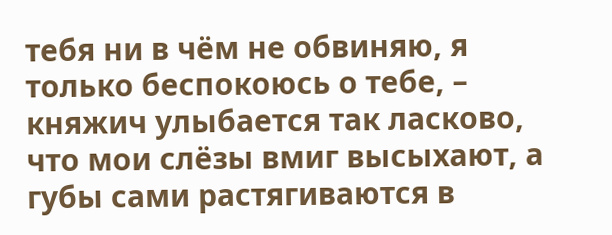тебя ни в чём не обвиняю, я только беспокоюсь о тебе, – княжич улыбается так ласково, что мои слёзы вмиг высыхают, а губы сами растягиваются в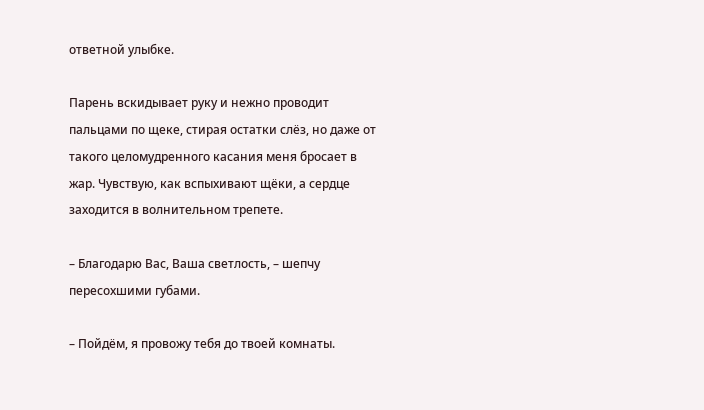ответной улыбке.

Парень вскидывает руку и нежно проводит пальцами по щеке, стирая остатки слёз, но даже от такого целомудренного касания меня бросает в жар. Чувствую, как вспыхивают щёки, а сердце заходится в волнительном трепете.

– Благодарю Вас, Ваша светлость, – шепчу пересохшими губами.

– Пойдём, я провожу тебя до твоей комнаты.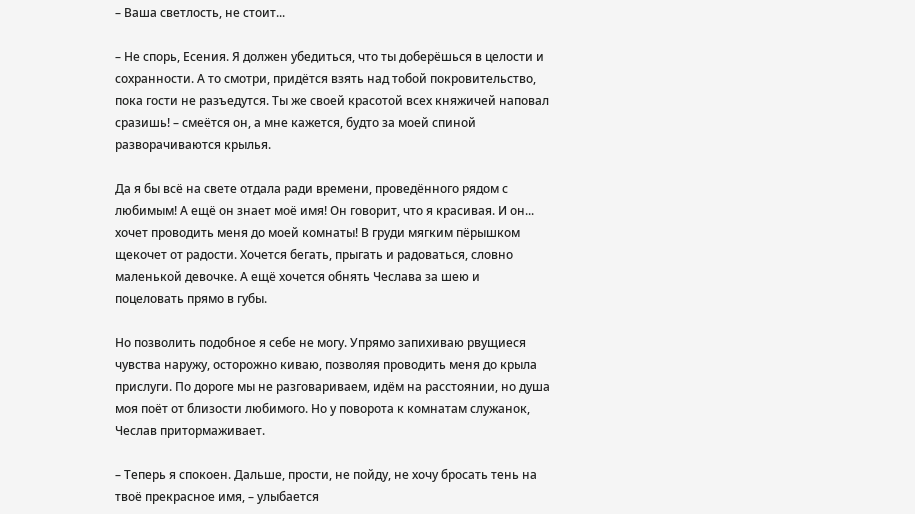– Ваша светлость, не стоит...

– Не спорь, Есения. Я должен убедиться, что ты доберёшься в целости и сохранности. А то смотри, придётся взять над тобой покровительство, пока гости не разъедутся. Ты же своей красотой всех княжичей наповал сразишь! – смеётся он, а мне кажется, будто за моей спиной разворачиваются крылья.

Да я бы всё на свете отдала ради времени, проведённого рядом с любимым! А ещё он знает моё имя! Он говорит, что я красивая. И он... хочет проводить меня до моей комнаты! В груди мягким пёрышком щекочет от радости. Хочется бегать, прыгать и радоваться, словно маленькой девочке. А ещё хочется обнять Чеслава за шею и поцеловать прямо в губы.

Но позволить подобное я себе не могу. Упрямо запихиваю рвущиеся чувства наружу, осторожно киваю, позволяя проводить меня до крыла прислуги. По дороге мы не разговариваем, идём на расстоянии, но душа моя поёт от близости любимого. Но у поворота к комнатам служанок, Чеслав притормаживает.

– Теперь я спокоен. Дальше, прости, не пойду, не хочу бросать тень на твоё прекрасное имя, – улыбается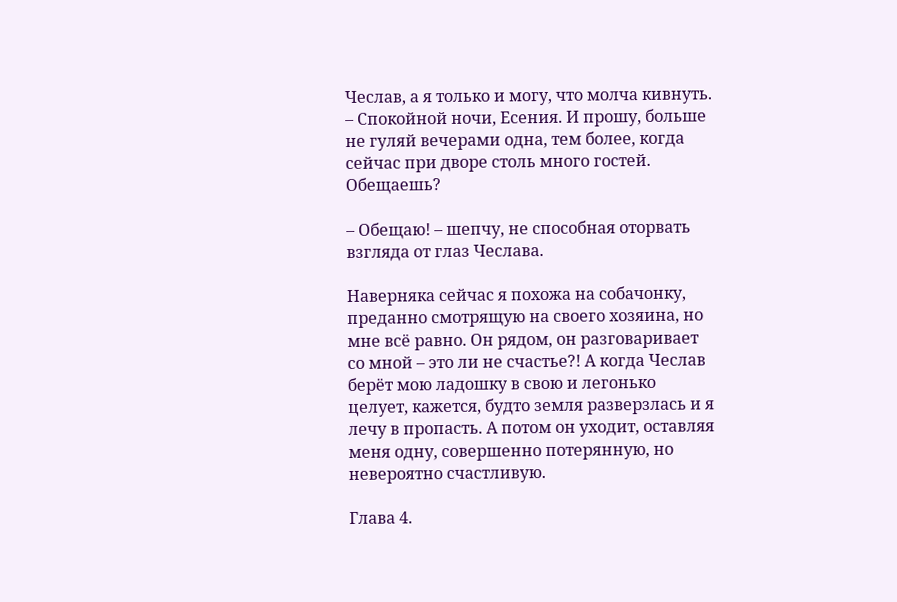Чеслав, а я только и могу, что молча кивнуть. – Спокойной ночи, Есения. И прошу, больше не гуляй вечерами одна, тем более, когда сейчас при дворе столь много гостей. Обещаешь?

– Обещаю! – шепчу, не способная оторвать взгляда от глаз Чеслава.

Наверняка сейчас я похожа на собачонку, преданно смотрящую на своего хозяина, но мне всё равно. Он рядом, он разговаривает со мной – это ли не счастье?! А когда Чеслав берёт мою ладошку в свою и легонько целует, кажется, будто земля разверзлась и я лечу в пропасть. А потом он уходит, оставляя меня одну, совершенно потерянную, но невероятно счастливую.

Глава 4.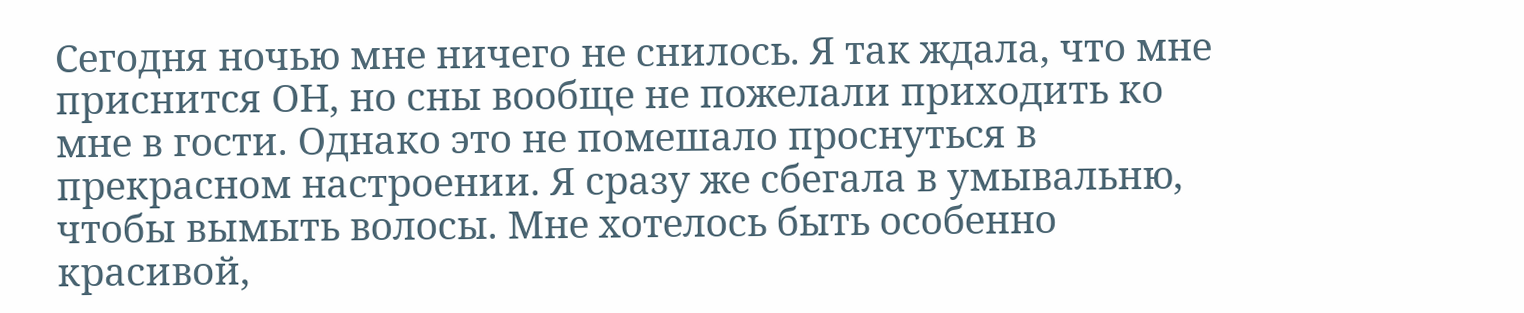Сегодня ночью мне ничего не снилось. Я так ждала, что мне приснится ОН, но сны вообще не пожелали приходить ко мне в гости. Однако это не помешало проснуться в прекрасном настроении. Я сразу же сбегала в умывальню, чтобы вымыть волосы. Мне хотелось быть особенно красивой,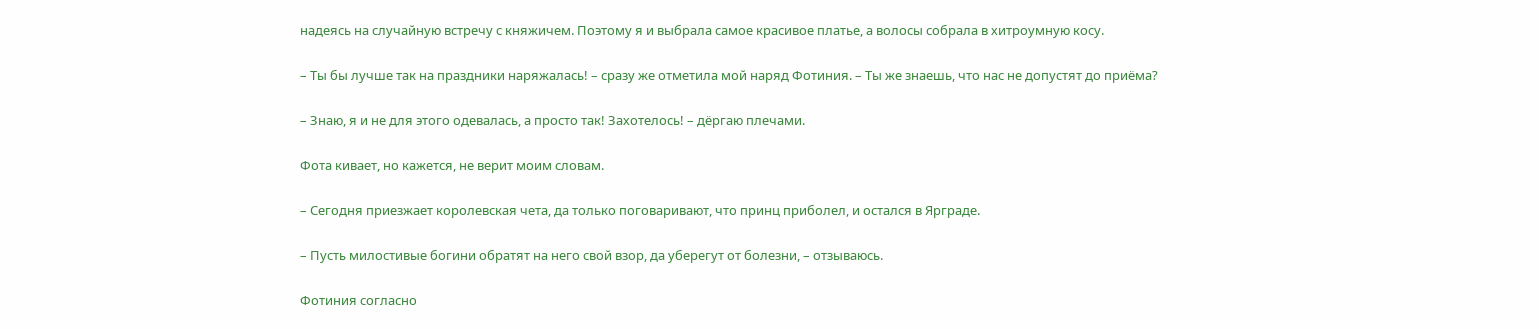надеясь на случайную встречу с княжичем. Поэтому я и выбрала самое красивое платье, а волосы собрала в хитроумную косу.

– Ты бы лучше так на праздники наряжалась! – сразу же отметила мой наряд Фотиния. – Ты же знаешь, что нас не допустят до приёма?

– Знаю, я и не для этого одевалась, а просто так! Захотелось! – дёргаю плечами.

Фота кивает, но кажется, не верит моим словам.

– Сегодня приезжает королевская чета, да только поговаривают, что принц приболел, и остался в Ярграде.

– Пусть милостивые богини обратят на него свой взор, да уберегут от болезни, – отзываюсь.

Фотиния согласно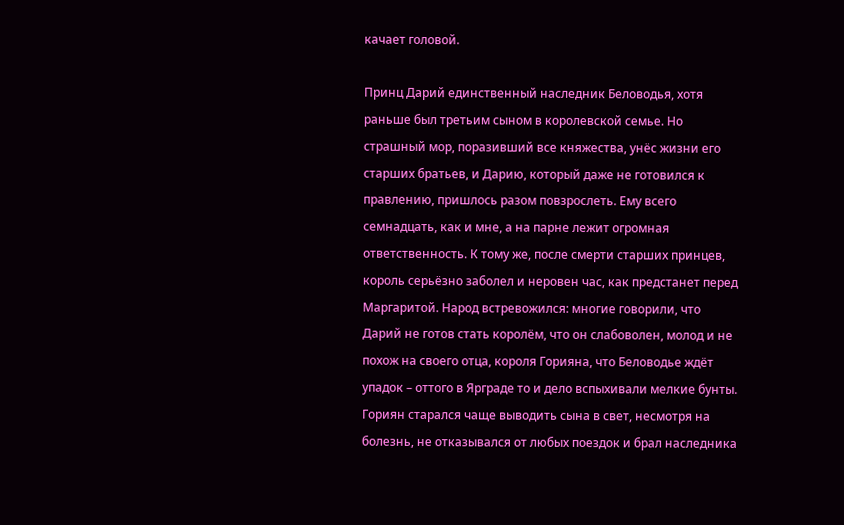качает головой.

Принц Дарий единственный наследник Беловодья, хотя раньше был третьим сыном в королевской семье. Но страшный мор, поразивший все княжества, унёс жизни его старших братьев, и Дарию, который даже не готовился к правлению, пришлось разом повзрослеть. Ему всего семнадцать, как и мне, а на парне лежит огромная ответственность. К тому же, после смерти старших принцев, король серьёзно заболел и неровен час, как предстанет перед Маргаритой. Народ встревожился: многие говорили, что Дарий не готов стать королём, что он слабоволен, молод и не похож на своего отца, короля Горияна, что Беловодье ждёт упадок – оттого в Ярграде то и дело вспыхивали мелкие бунты. Гориян старался чаще выводить сына в свет, несмотря на болезнь, не отказывался от любых поездок и брал наследника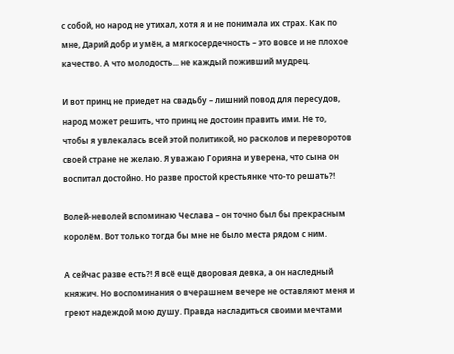с собой, но народ не утихал, хотя я и не понимала их страх. Как по мне, Дарий добр и умён, а мягкосердечность – это вовсе и не плохое качество. А что молодость... не каждый поживший мудрец.

И вот принц не приедет на свадьбу – лишний повод для пересудов, народ может решить, что принц не достоин править ими. Не то, чтобы я увлекалась всей этой политикой, но расколов и переворотов своей стране не желаю. Я уважаю Горияна и уверена, что сына он воспитал достойно. Но разве простой крестьянке что-то решать?!

Волей-неволей вспоминаю Чеслава – он точно был бы прекрасным королём. Вот только тогда бы мне не было места рядом с ним.

А сейчас разве есть?! Я всё ещё дворовая девка, а он наследный княжич. Но воспоминания о вчерашнем вечере не оставляют меня и греют надеждой мою душу. Правда насладиться своими мечтами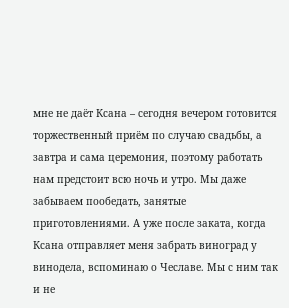мне не даёт Ксана – сегодня вечером готовится торжественный приём по случаю свадьбы, а завтра и сама церемония, поэтому работать нам предстоит всю ночь и утро. Мы даже забываем пообедать, занятые приготовлениями. А уже после заката, когда Ксана отправляет меня забрать виноград у винодела, вспоминаю о Чеславе. Мы с ним так и не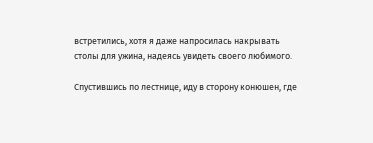встретились, хотя я даже напросилась накрывать столы для ужина, надеясь увидеть своего любимого.

Спустившись по лестнице, иду в сторону конюшен, где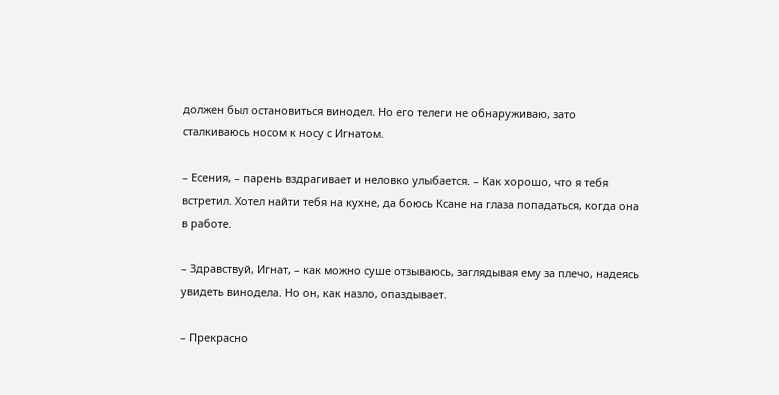должен был остановиться винодел. Но его телеги не обнаруживаю, зато сталкиваюсь носом к носу с Игнатом.

– Есения, – парень вздрагивает и неловко улыбается. – Как хорошо, что я тебя встретил. Хотел найти тебя на кухне, да боюсь Ксане на глаза попадаться, когда она в работе.

– Здравствуй, Игнат, – как можно суше отзываюсь, заглядывая ему за плечо, надеясь увидеть винодела. Но он, как назло, опаздывает.

– Прекрасно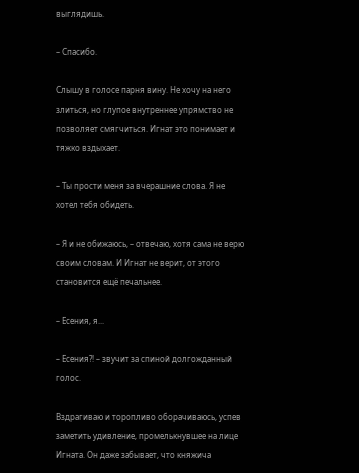выглядишь.

– Спасибо.

Слышу в голосе парня вину. Не хочу на него злиться, но глупое внутреннее упрямство не позволяет смягчиться. Игнат это понимает и тяжко вздыхает.

– Ты прости меня за вчерашние слова. Я не хотел тебя обидеть.

– Я и не обижаюсь, – отвечаю, хотя сама не верю своим словам. И Игнат не верит, от этого становится ещё печальнее.

– Есения, я...

– Есения?! – звучит за спиной долгожданный голос.

Вздрагиваю и торопливо оборачиваюсь, успев заметить удивление, промелькнувшее на лице Игната. Он даже забывает, что княжича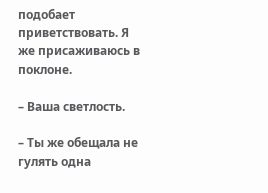подобает приветствовать. Я же присаживаюсь в поклоне.

– Ваша светлость.

– Ты же обещала не гулять одна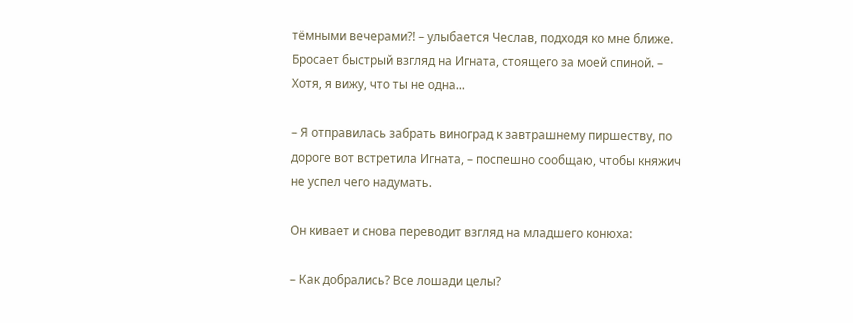тёмными вечерами?! – улыбается Чеслав, подходя ко мне ближе. Бросает быстрый взгляд на Игната, стоящего за моей спиной. – Хотя, я вижу, что ты не одна...

– Я отправилась забрать виноград к завтрашнему пиршеству, по дороге вот встретила Игната, – поспешно сообщаю, чтобы княжич не успел чего надумать.

Он кивает и снова переводит взгляд на младшего конюха:

– Как добрались? Все лошади целы?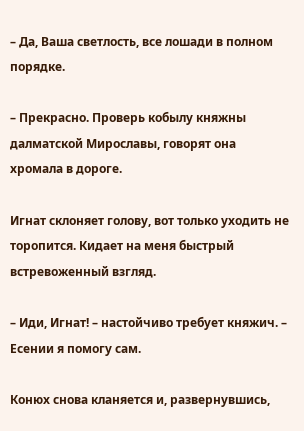– Да, Ваша светлость, все лошади в полном порядке.

– Прекрасно. Проверь кобылу княжны далматской Мирославы, говорят она хромала в дороге.

Игнат склоняет голову, вот только уходить не торопится. Кидает на меня быстрый встревоженный взгляд.

– Иди, Игнат! – настойчиво требует княжич. – Есении я помогу сам.

Конюх снова кланяется и, развернувшись,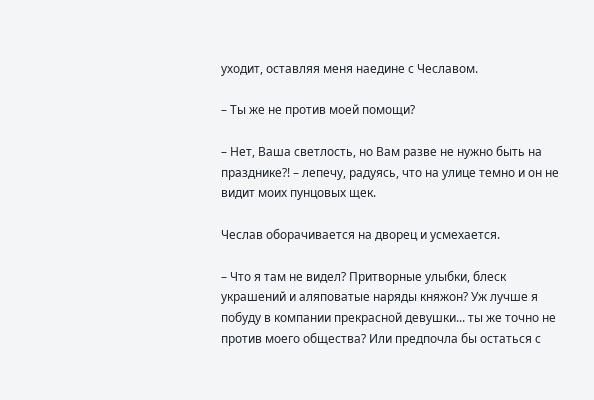уходит, оставляя меня наедине с Чеславом.

– Ты же не против моей помощи?

– Нет, Ваша светлость, но Вам разве не нужно быть на празднике?! – лепечу, радуясь, что на улице темно и он не видит моих пунцовых щек.

Чеслав оборачивается на дворец и усмехается.

– Что я там не видел? Притворные улыбки, блеск украшений и аляповатые наряды княжон? Уж лучше я побуду в компании прекрасной девушки... ты же точно не против моего общества? Или предпочла бы остаться с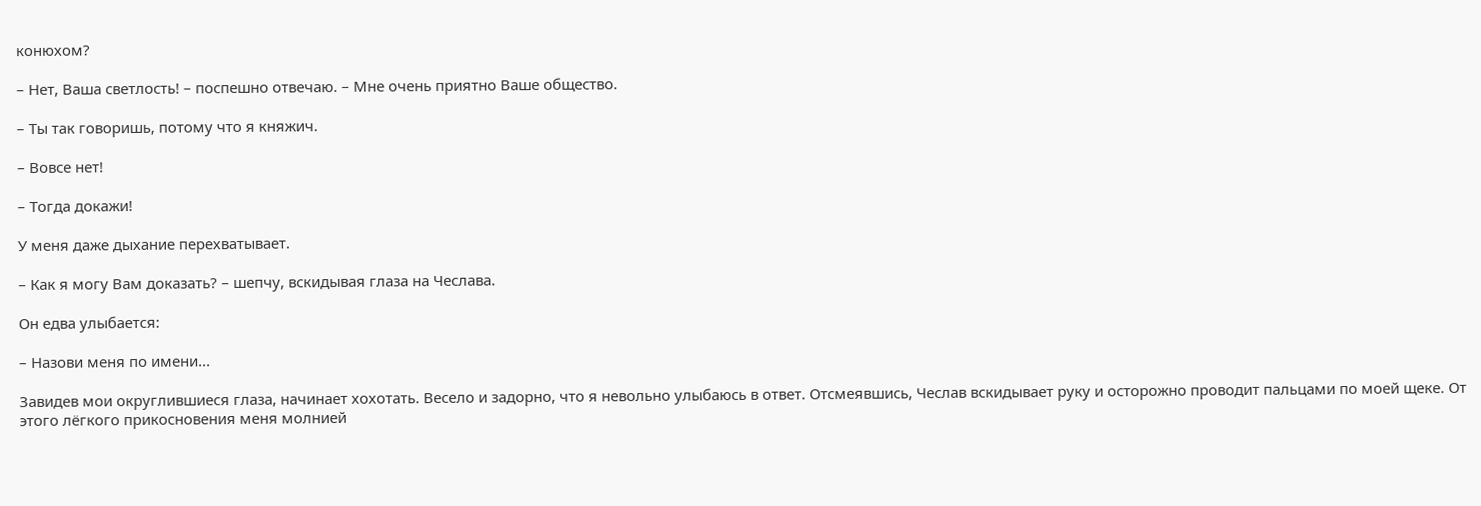конюхом?

– Нет, Ваша светлость! – поспешно отвечаю. – Мне очень приятно Ваше общество.

– Ты так говоришь, потому что я княжич.

– Вовсе нет!

– Тогда докажи!

У меня даже дыхание перехватывает.

– Как я могу Вам доказать? – шепчу, вскидывая глаза на Чеслава.

Он едва улыбается:

– Назови меня по имени...

Завидев мои округлившиеся глаза, начинает хохотать. Весело и задорно, что я невольно улыбаюсь в ответ. Отсмеявшись, Чеслав вскидывает руку и осторожно проводит пальцами по моей щеке. От этого лёгкого прикосновения меня молнией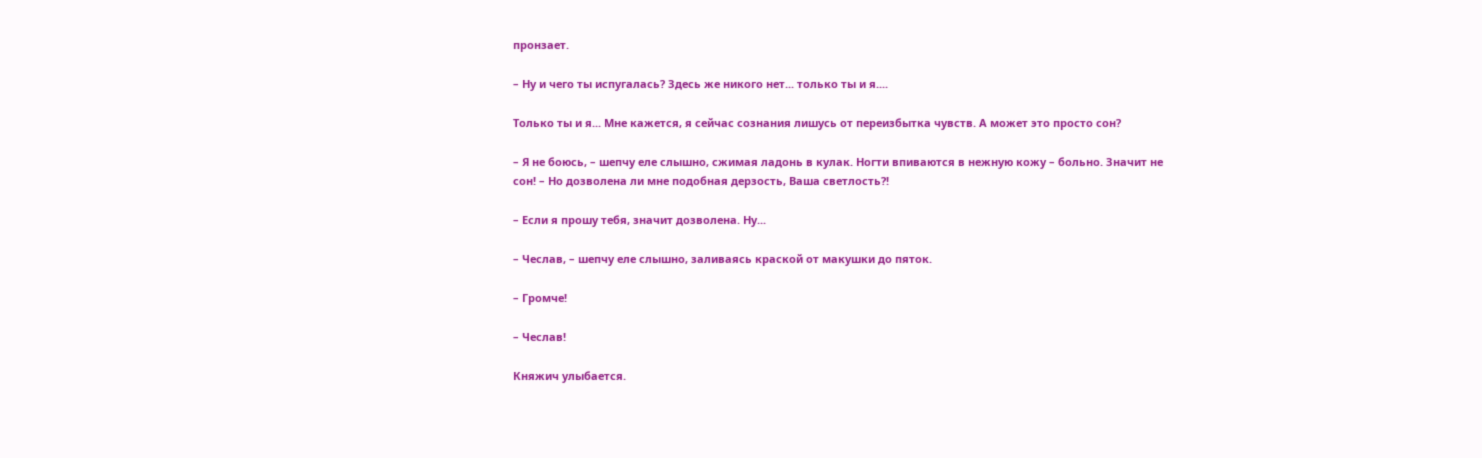пронзает.

– Ну и чего ты испугалась? Здесь же никого нет... только ты и я....

Только ты и я... Мне кажется, я сейчас сознания лишусь от переизбытка чувств. А может это просто сон?

– Я не боюсь, – шепчу еле слышно, сжимая ладонь в кулак. Ногти впиваются в нежную кожу – больно. Значит не сон! – Но дозволена ли мне подобная дерзость, Ваша светлость?!

– Если я прошу тебя, значит дозволена. Ну...

– Чеслав, – шепчу еле слышно, заливаясь краской от макушки до пяток.

– Громче!

– Чеслав!

Княжич улыбается.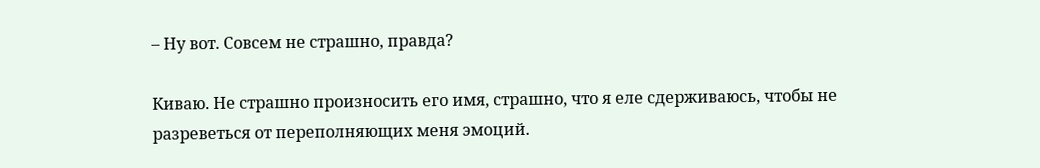– Ну вот. Совсем не страшно, правда?

Киваю. Не страшно произносить его имя, страшно, что я еле сдерживаюсь, чтобы не разреветься от переполняющих меня эмоций.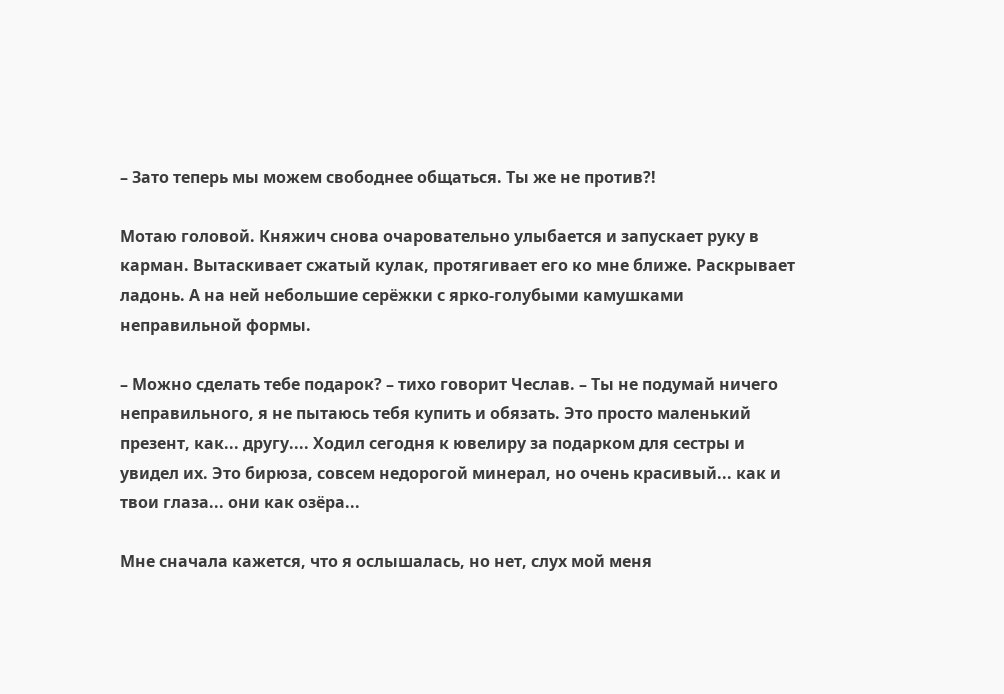– Зато теперь мы можем свободнее общаться. Ты же не против?!

Мотаю головой. Княжич снова очаровательно улыбается и запускает руку в карман. Вытаскивает сжатый кулак, протягивает его ко мне ближе. Раскрывает ладонь. А на ней небольшие серёжки с ярко-голубыми камушками неправильной формы.

– Можно сделать тебе подарок? – тихо говорит Чеслав. – Ты не подумай ничего неправильного, я не пытаюсь тебя купить и обязать. Это просто маленький презент, как... другу.... Ходил сегодня к ювелиру за подарком для сестры и увидел их. Это бирюза, совсем недорогой минерал, но очень красивый... как и твои глаза... они как озёра...

Мне сначала кажется, что я ослышалась, но нет, слух мой меня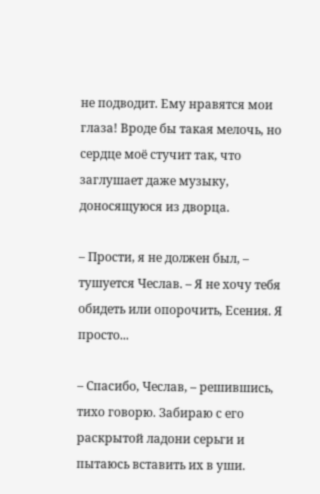не подводит. Ему нравятся мои глаза! Вроде бы такая мелочь, но сердце моё стучит так, что заглушает даже музыку, доносящуюся из дворца.

– Прости, я не должен был, – тушуется Чеслав. – Я не хочу тебя обидеть или опорочить, Есения. Я просто...

– Спасибо, Чеслав, – решившись, тихо говорю. Забираю с его раскрытой ладони серьги и пытаюсь вставить их в уши.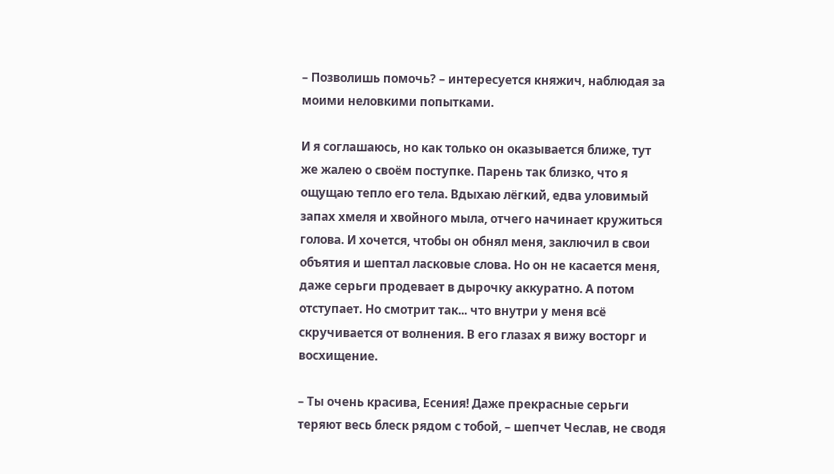– Позволишь помочь? – интересуется княжич, наблюдая за моими неловкими попытками.

И я соглашаюсь, но как только он оказывается ближе, тут же жалею о своём поступке. Парень так близко, что я ощущаю тепло его тела. Вдыхаю лёгкий, едва уловимый запах хмеля и хвойного мыла, отчего начинает кружиться голова. И хочется, чтобы он обнял меня, заключил в свои объятия и шептал ласковые слова. Но он не касается меня, даже серьги продевает в дырочку аккуратно. А потом отступает. Но смотрит так... что внутри у меня всё скручивается от волнения. В его глазах я вижу восторг и восхищение.

– Ты очень красива, Есения! Даже прекрасные серьги теряют весь блеск рядом с тобой, – шепчет Чеслав, не сводя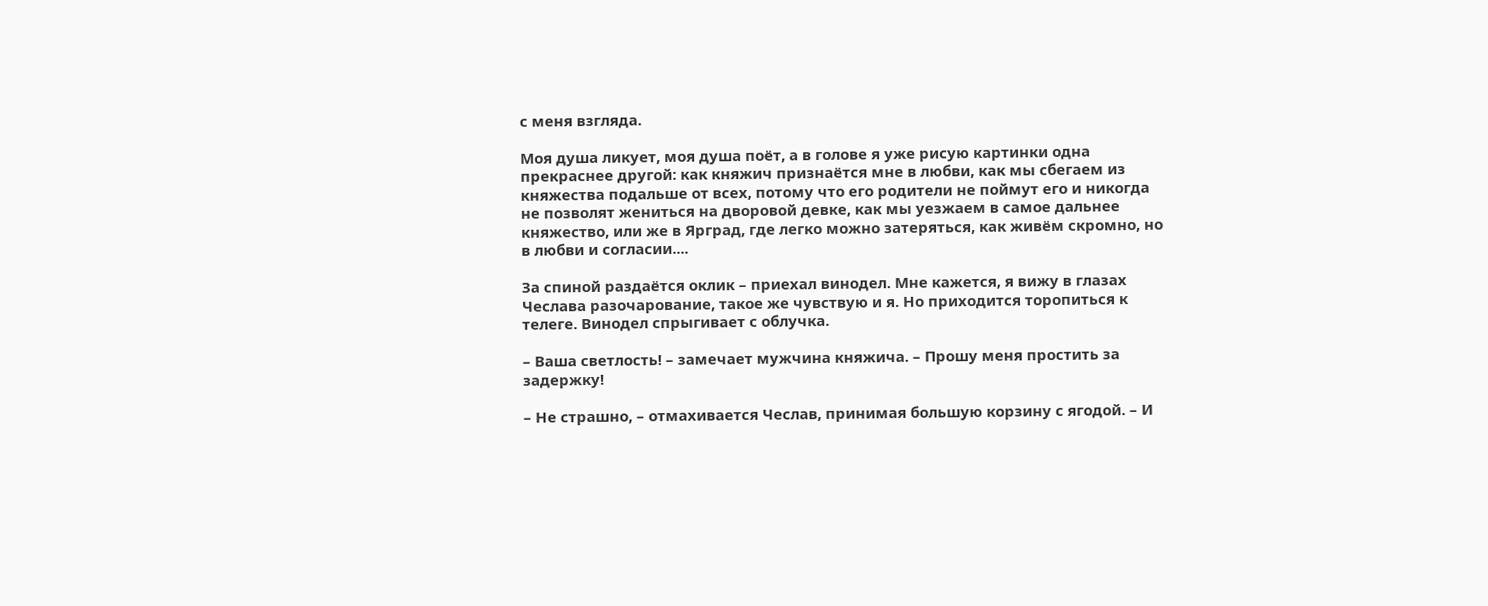с меня взгляда.

Моя душа ликует, моя душа поёт, а в голове я уже рисую картинки одна прекраснее другой: как княжич признаётся мне в любви, как мы сбегаем из княжества подальше от всех, потому что его родители не поймут его и никогда не позволят жениться на дворовой девке, как мы уезжаем в самое дальнее княжество, или же в Ярград, где легко можно затеряться, как живём скромно, но в любви и согласии....

За спиной раздаётся оклик – приехал винодел. Мне кажется, я вижу в глазах Чеслава разочарование, такое же чувствую и я. Но приходится торопиться к телеге. Винодел спрыгивает с облучка.

– Ваша светлость! – замечает мужчина княжича. – Прошу меня простить за задержку!

– Не страшно, – отмахивается Чеслав, принимая большую корзину с ягодой. – И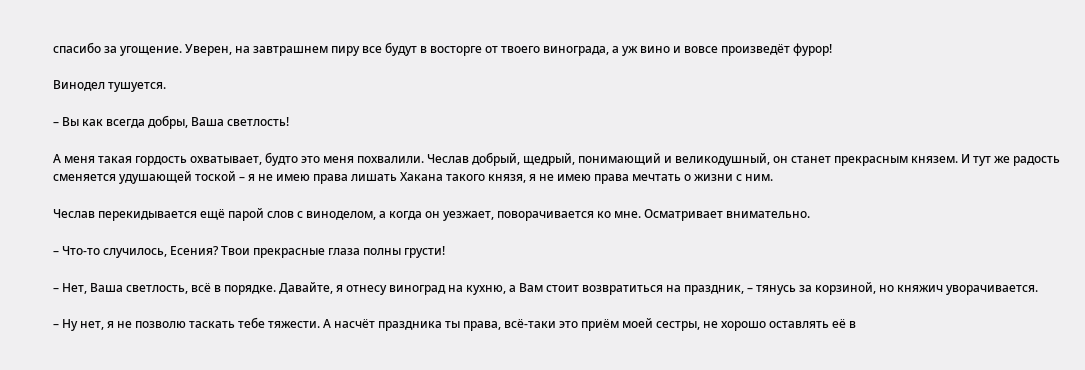спасибо за угощение. Уверен, на завтрашнем пиру все будут в восторге от твоего винограда, а уж вино и вовсе произведёт фурор!

Винодел тушуется.

– Вы как всегда добры, Ваша светлость!

А меня такая гордость охватывает, будто это меня похвалили. Чеслав добрый, щедрый, понимающий и великодушный, он станет прекрасным князем. И тут же радость сменяется удушающей тоской – я не имею права лишать Хакана такого князя, я не имею права мечтать о жизни с ним.

Чеслав перекидывается ещё парой слов с виноделом, а когда он уезжает, поворачивается ко мне. Осматривает внимательно.

– Что-то случилось, Есения? Твои прекрасные глаза полны грусти!

– Нет, Ваша светлость, всё в порядке. Давайте, я отнесу виноград на кухню, а Вам стоит возвратиться на праздник, – тянусь за корзиной, но княжич уворачивается.

– Ну нет, я не позволю таскать тебе тяжести. А насчёт праздника ты права, всё-таки это приём моей сестры, не хорошо оставлять её в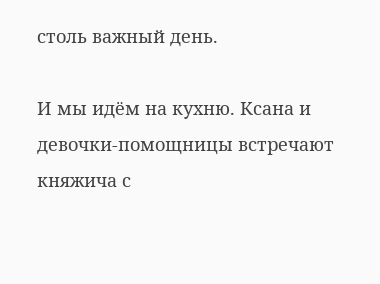столь важный день.

И мы идём на кухню. Ксана и девочки-помощницы встречают княжича с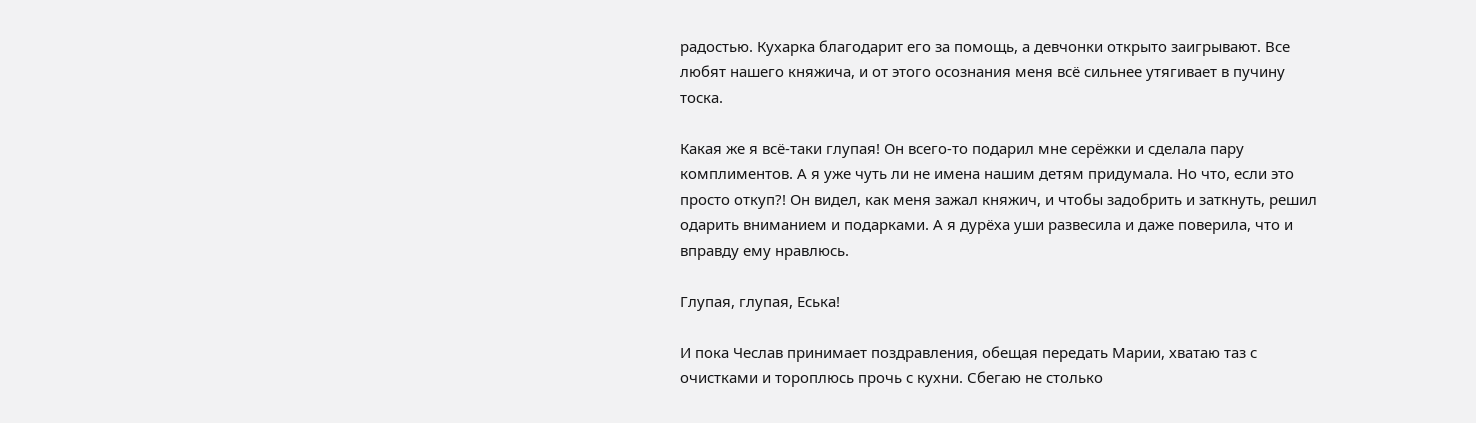радостью. Кухарка благодарит его за помощь, а девчонки открыто заигрывают. Все любят нашего княжича, и от этого осознания меня всё сильнее утягивает в пучину тоска.

Какая же я всё-таки глупая! Он всего-то подарил мне серёжки и сделала пару комплиментов. А я уже чуть ли не имена нашим детям придумала. Но что, если это просто откуп?! Он видел, как меня зажал княжич, и чтобы задобрить и заткнуть, решил одарить вниманием и подарками. А я дурёха уши развесила и даже поверила, что и вправду ему нравлюсь.

Глупая, глупая, Еська!

И пока Чеслав принимает поздравления, обещая передать Марии, хватаю таз с очистками и тороплюсь прочь с кухни. Сбегаю не столько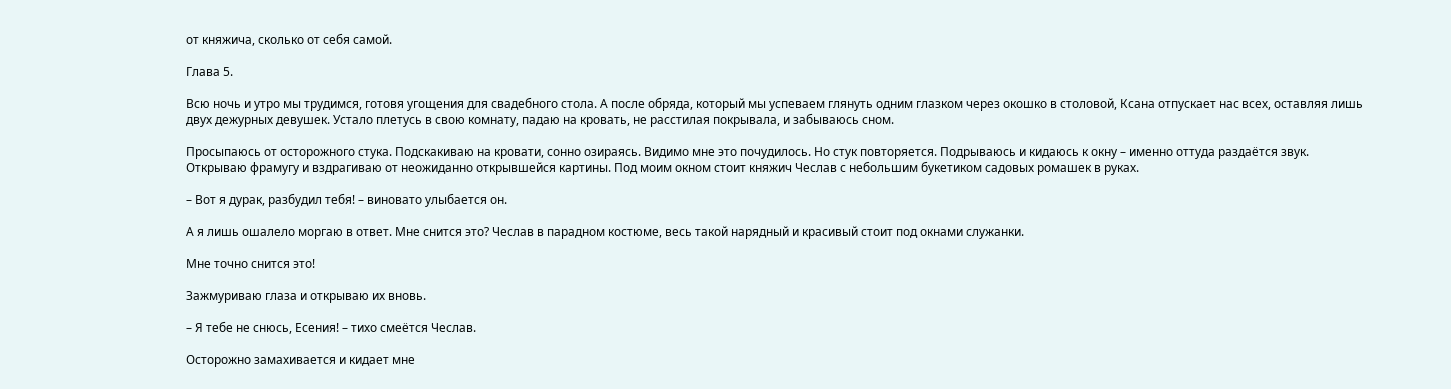от княжича, сколько от себя самой.

Глава 5.

Всю ночь и утро мы трудимся, готовя угощения для свадебного стола. А после обряда, который мы успеваем глянуть одним глазком через окошко в столовой, Ксана отпускает нас всех, оставляя лишь двух дежурных девушек. Устало плетусь в свою комнату, падаю на кровать, не расстилая покрывала, и забываюсь сном.

Просыпаюсь от осторожного стука. Подскакиваю на кровати, сонно озираясь. Видимо мне это почудилось. Но стук повторяется. Подрываюсь и кидаюсь к окну – именно оттуда раздаётся звук. Открываю фрамугу и вздрагиваю от неожиданно открывшейся картины. Под моим окном стоит княжич Чеслав с небольшим букетиком садовых ромашек в руках.

– Вот я дурак, разбудил тебя! – виновато улыбается он.

А я лишь ошалело моргаю в ответ. Мне снится это? Чеслав в парадном костюме, весь такой нарядный и красивый стоит под окнами служанки.

Мне точно снится это!

Зажмуриваю глаза и открываю их вновь.

– Я тебе не снюсь, Есения! – тихо смеётся Чеслав.

Осторожно замахивается и кидает мне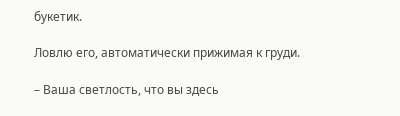букетик.

Ловлю его, автоматически прижимая к груди.

– Ваша светлость, что вы здесь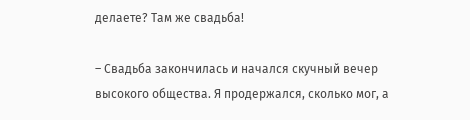делаете? Там же свадьба!

– Свадьба закончилась и начался скучный вечер высокого общества. Я продержался, сколько мог, а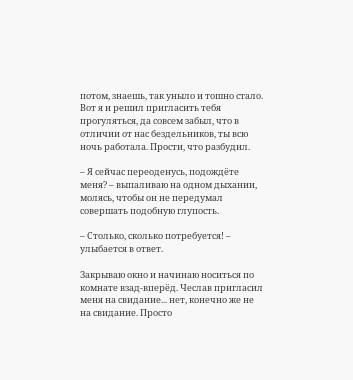потом, знаешь, так уныло и тошно стало. Вот я и решил пригласить тебя прогуляться, да совсем забыл, что в отличии от нас бездельников, ты всю ночь работала. Прости, что разбудил.

– Я сейчас переоденусь, подождёте меня? – выпаливаю на одном дыхании, молясь, чтобы он не передумал совершать подобную глупость.

– Столько, сколько потребуется! – улыбается в ответ.

Закрываю окно и начинаю носиться по комнате взад-вперёд. Чеслав пригласил меня на свидание... нет, конечно же не на свидание. Просто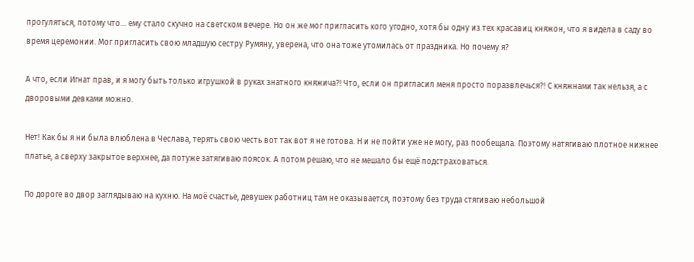прогуляться, потому что... ему стало скучно на светском вечере. Но он же мог пригласить кого угодно, хотя бы одну из тех красавиц княжон, что я видела в саду во время церемонии. Мог пригласить свою младшую сестру Румяну, уверена, что она тоже утомилась от праздника. Но почему я?

А что, если Игнат прав, и я могу быть только игрушкой в руках знатного княжича?! Что, если он пригласил меня просто поразвлечься?! С княжнами так нельзя, а с дворовыми девками можно.

Нет! Как бы я ни была влюблена в Чеслава, терять свою честь вот так вот я не готова. Н и не пойти уже не могу, раз пообещала. Поэтому натягиваю плотное нижнее платье, а сверху закрытое верхнее, да потуже затягиваю поясок. А потом решаю, что не мешало бы ещё подстраховаться.

По дороге во двор заглядываю на кухню. На моё счастье, девушек работниц там не оказывается, поэтому без труда стягиваю небольшой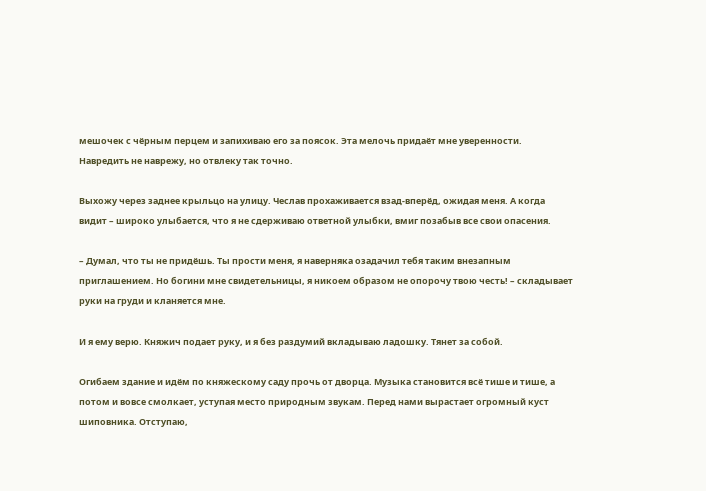мешочек с чёрным перцем и запихиваю его за поясок. Эта мелочь придаёт мне уверенности. Навредить не наврежу, но отвлеку так точно.

Выхожу через заднее крыльцо на улицу. Чеслав прохаживается взад-вперёд, ожидая меня. А когда видит – широко улыбается, что я не сдерживаю ответной улыбки, вмиг позабыв все свои опасения.

– Думал, что ты не придёшь. Ты прости меня, я наверняка озадачил тебя таким внезапным приглашением. Но богини мне свидетельницы, я никоем образом не опорочу твою честь! – складывает руки на груди и кланяется мне.

И я ему верю. Княжич подает руку, и я без раздумий вкладываю ладошку. Тянет за собой.

Огибаем здание и идём по княжескому саду прочь от дворца. Музыка становится всё тише и тише, а потом и вовсе смолкает, уступая место природным звукам. Перед нами вырастает огромный куст шиповника. Отступаю,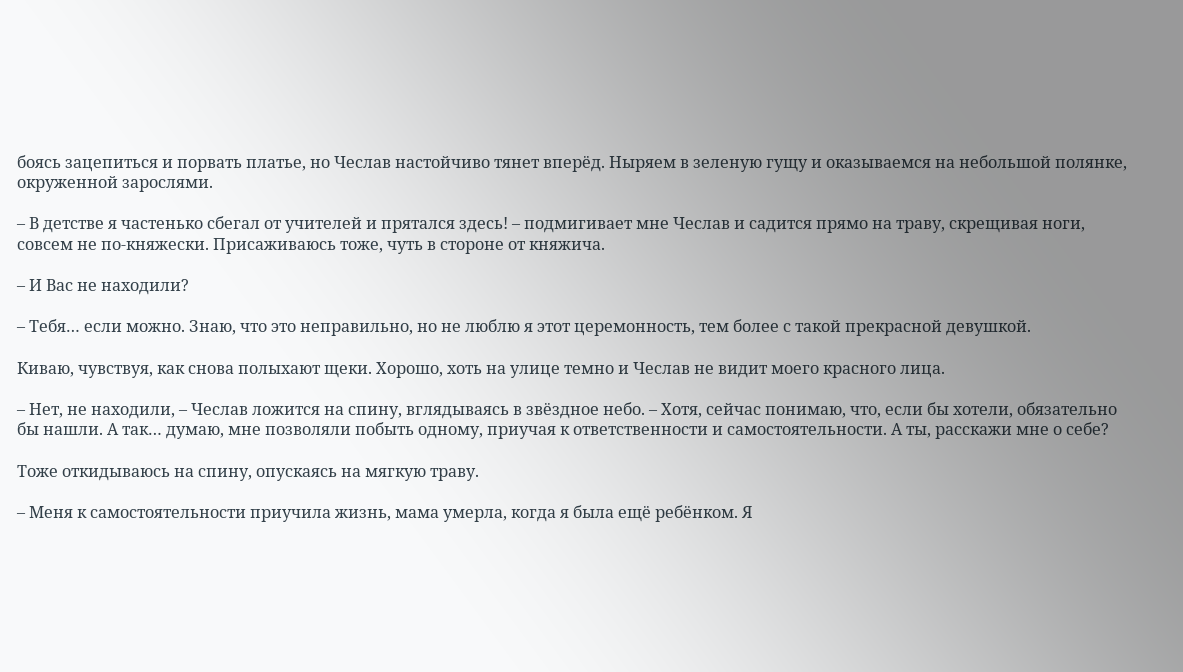боясь зацепиться и порвать платье, но Чеслав настойчиво тянет вперёд. Ныряем в зеленую гущу и оказываемся на небольшой полянке, окруженной зарослями.

– В детстве я частенько сбегал от учителей и прятался здесь! – подмигивает мне Чеслав и садится прямо на траву, скрещивая ноги, совсем не по-княжески. Присаживаюсь тоже, чуть в стороне от княжича.

– И Вас не находили?

– Тебя… если можно. Знаю, что это неправильно, но не люблю я этот церемонность, тем более с такой прекрасной девушкой.

Киваю, чувствуя, как снова полыхают щеки. Хорошо, хоть на улице темно и Чеслав не видит моего красного лица.

– Нет, не находили, – Чеслав ложится на спину, вглядываясь в звёздное небо. – Хотя, сейчас понимаю, что, если бы хотели, обязательно бы нашли. А так… думаю, мне позволяли побыть одному, приучая к ответственности и самостоятельности. А ты, расскажи мне о себе?

Тоже откидываюсь на спину, опускаясь на мягкую траву.

– Меня к самостоятельности приучила жизнь, мама умерла, когда я была ещё ребёнком. Я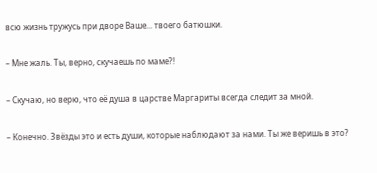всю жизнь тружусь при дворе Ваше... твоего батюшки.

– Мне жаль. Ты, верно, скучаешь по маме?!

– Скучаю, но верю, что её душа в царстве Маргариты всегда следит за мной.

– Конечно. Звёзды это и есть души, которые наблюдают за нами. Ты же веришь в это?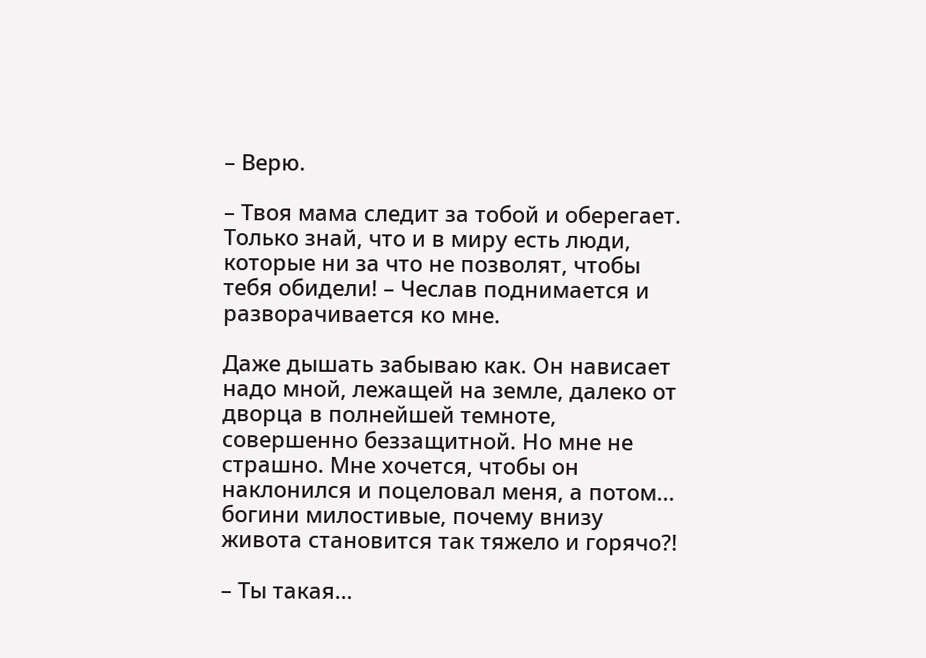– Верю.

– Твоя мама следит за тобой и оберегает. Только знай, что и в миру есть люди, которые ни за что не позволят, чтобы тебя обидели! – Чеслав поднимается и разворачивается ко мне.

Даже дышать забываю как. Он нависает надо мной, лежащей на земле, далеко от дворца в полнейшей темноте, совершенно беззащитной. Но мне не страшно. Мне хочется, чтобы он наклонился и поцеловал меня, а потом... богини милостивые, почему внизу живота становится так тяжело и горячо?!

– Ты такая…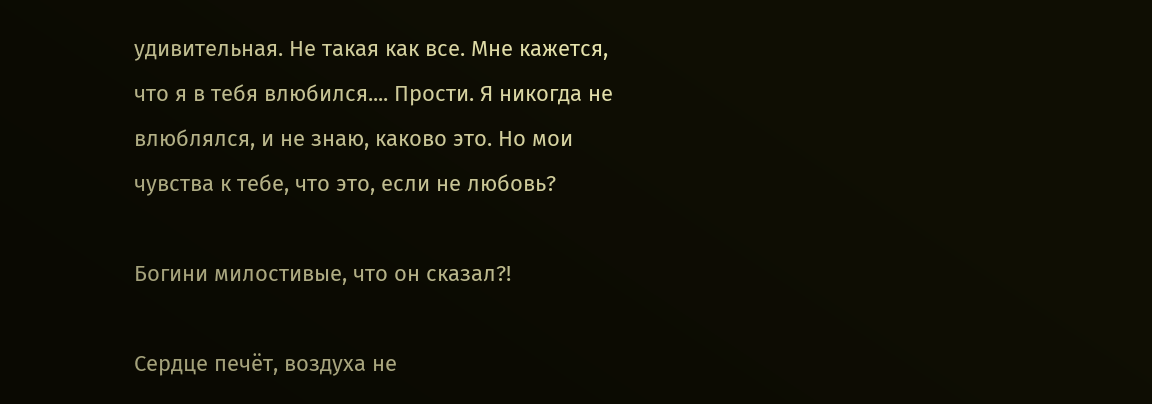удивительная. Не такая как все. Мне кажется, что я в тебя влюбился.... Прости. Я никогда не влюблялся, и не знаю, каково это. Но мои чувства к тебе, что это, если не любовь?

Богини милостивые, что он сказал?!

Сердце печёт, воздуха не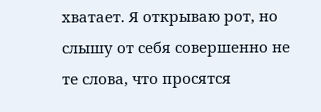хватает. Я открываю рот, но слышу от себя совершенно не те слова, что просятся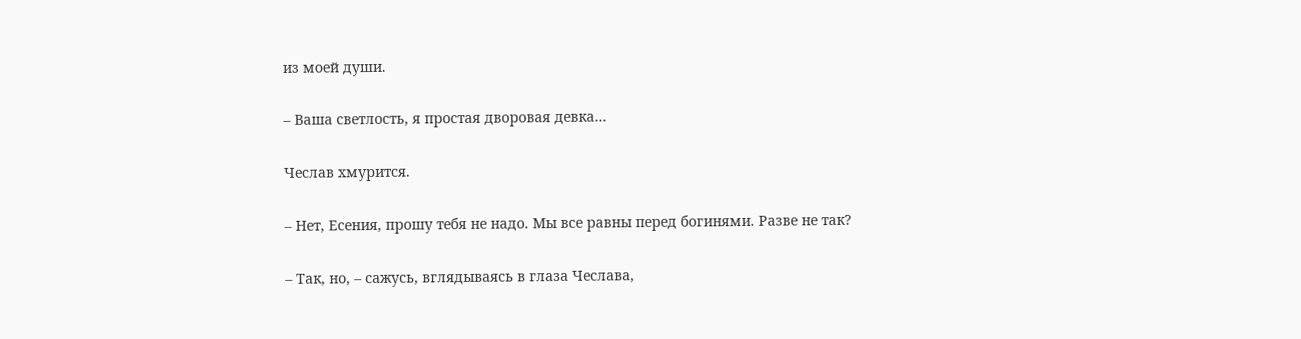из моей души.

– Ваша светлость, я простая дворовая девка…

Чеслав хмурится.

– Нет, Есения, прошу тебя не надо. Мы все равны перед богинями. Разве не так?

– Так, но, – сажусь, вглядываясь в глаза Чеслава,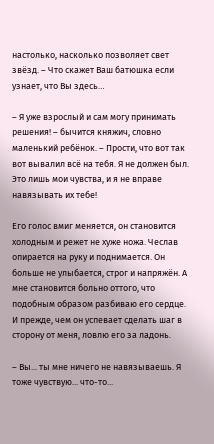настолько, насколько позволяет свет звёзд. – Что скажет Ваш батюшка если узнает, что Вы здесь…

– Я уже взрослый и сам могу принимать решения! – бычится княжич, словно маленький ребёнок. – Прости, что вот так вот вывалил всё на тебя. Я не должен был. Это лишь мои чувства, и я не вправе навязывать их тебе!

Его голос вмиг меняется, он становится холодным и режет не хуже ножа. Чеслав опирается на руку и поднимается. Он больше не улыбается, строг и напряжён. А мне становится больно оттого, что подобным образом разбиваю его сердце. И прежде, чем он успевает сделать шаг в сторону от меня, ловлю его за ладонь.

– Вы... ты мне ничего не навязываешь. Я тоже чувствую... что-то...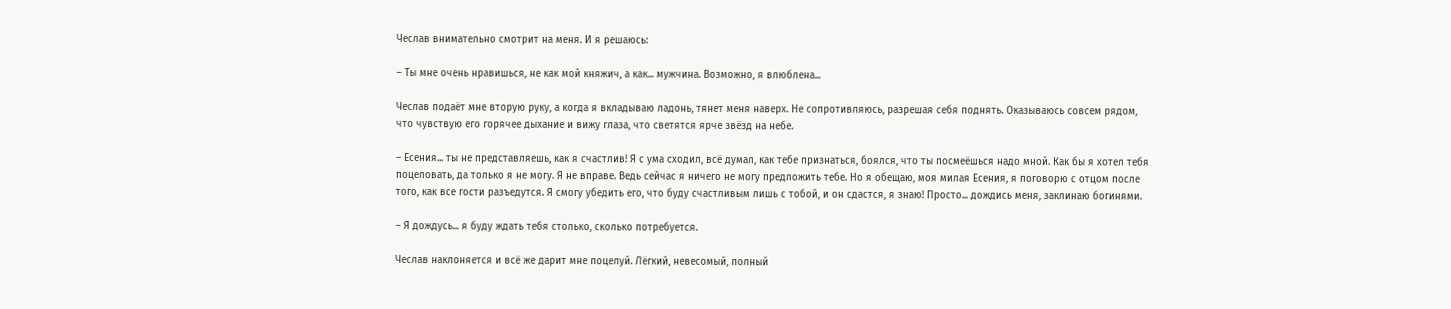Чеслав внимательно смотрит на меня. И я решаюсь:

– Ты мне очень нравишься, не как мой княжич, а как... мужчина. Возможно, я влюблена...

Чеслав подаёт мне вторую руку, а когда я вкладываю ладонь, тянет меня наверх. Не сопротивляюсь, разрешая себя поднять. Оказываюсь совсем рядом, что чувствую его горячее дыхание и вижу глаза, что светятся ярче звёзд на небе.

– Есения... ты не представляешь, как я счастлив! Я с ума сходил, всё думал, как тебе признаться, боялся, что ты посмеёшься надо мной. Как бы я хотел тебя поцеловать, да только я не могу. Я не вправе. Ведь сейчас я ничего не могу предложить тебе. Но я обещаю, моя милая Есения, я поговорю с отцом после того, как все гости разъедутся. Я смогу убедить его, что буду счастливым лишь с тобой, и он сдастся, я знаю! Просто... дождись меня, заклинаю богинями.

– Я дождусь... я буду ждать тебя столько, сколько потребуется.

Чеслав наклоняется и всё же дарит мне поцелуй. Лёгкий, невесомый, полный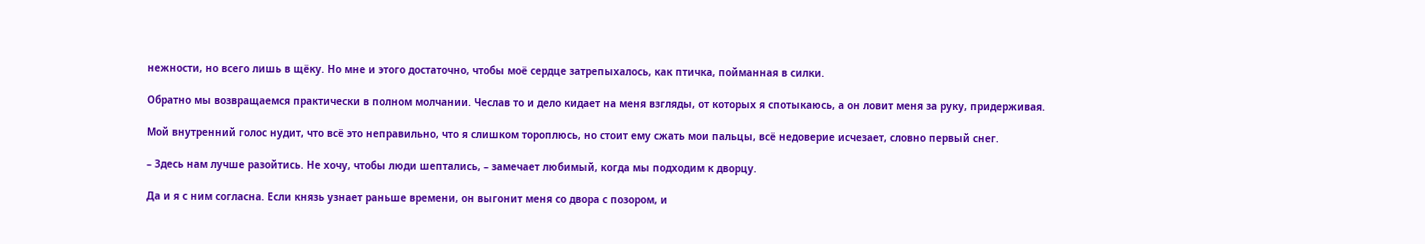нежности, но всего лишь в щёку. Но мне и этого достаточно, чтобы моё сердце затрепыхалось, как птичка, пойманная в силки.

Обратно мы возвращаемся практически в полном молчании. Чеслав то и дело кидает на меня взгляды, от которых я спотыкаюсь, а он ловит меня за руку, придерживая.

Мой внутренний голос нудит, что всё это неправильно, что я слишком тороплюсь, но стоит ему сжать мои пальцы, всё недоверие исчезает, словно первый снег.

– Здесь нам лучше разойтись. Не хочу, чтобы люди шептались, – замечает любимый, когда мы подходим к дворцу.

Да и я с ним согласна. Если князь узнает раньше времени, он выгонит меня со двора с позором, и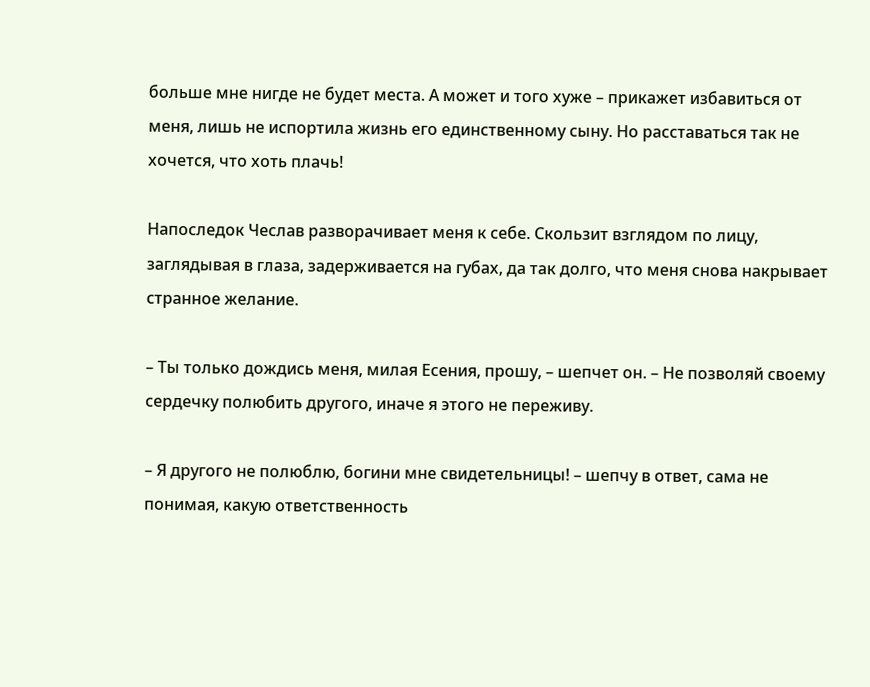больше мне нигде не будет места. А может и того хуже – прикажет избавиться от меня, лишь не испортила жизнь его единственному сыну. Но расставаться так не хочется, что хоть плачь!

Напоследок Чеслав разворачивает меня к себе. Скользит взглядом по лицу, заглядывая в глаза, задерживается на губах, да так долго, что меня снова накрывает странное желание.

– Ты только дождись меня, милая Есения, прошу, – шепчет он. – Не позволяй своему сердечку полюбить другого, иначе я этого не переживу.

– Я другого не полюблю, богини мне свидетельницы! – шепчу в ответ, сама не понимая, какую ответственность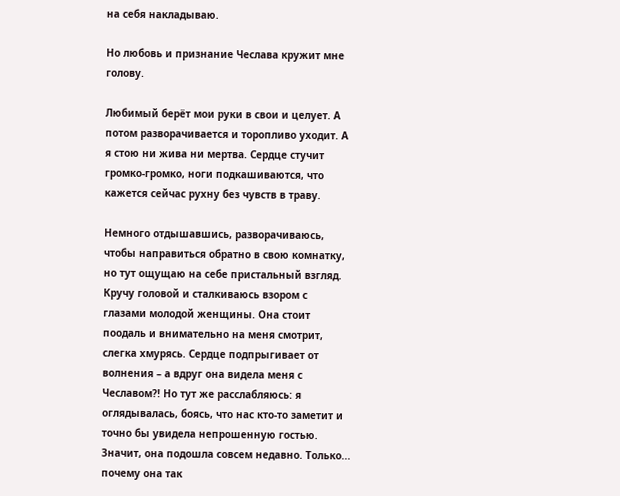на себя накладываю.

Но любовь и признание Чеслава кружит мне голову.

Любимый берёт мои руки в свои и целует. А потом разворачивается и торопливо уходит. А я стою ни жива ни мертва. Сердце стучит громко-громко, ноги подкашиваются, что кажется сейчас рухну без чувств в траву.

Немного отдышавшись, разворачиваюсь, чтобы направиться обратно в свою комнатку, но тут ощущаю на себе пристальный взгляд. Кручу головой и сталкиваюсь взором с глазами молодой женщины. Она стоит поодаль и внимательно на меня смотрит, слегка хмурясь. Сердце подпрыгивает от волнения – а вдруг она видела меня с Чеславом?! Но тут же расслабляюсь: я оглядывалась, боясь, что нас кто-то заметит и точно бы увидела непрошенную гостью. Значит, она подошла совсем недавно. Только... почему она так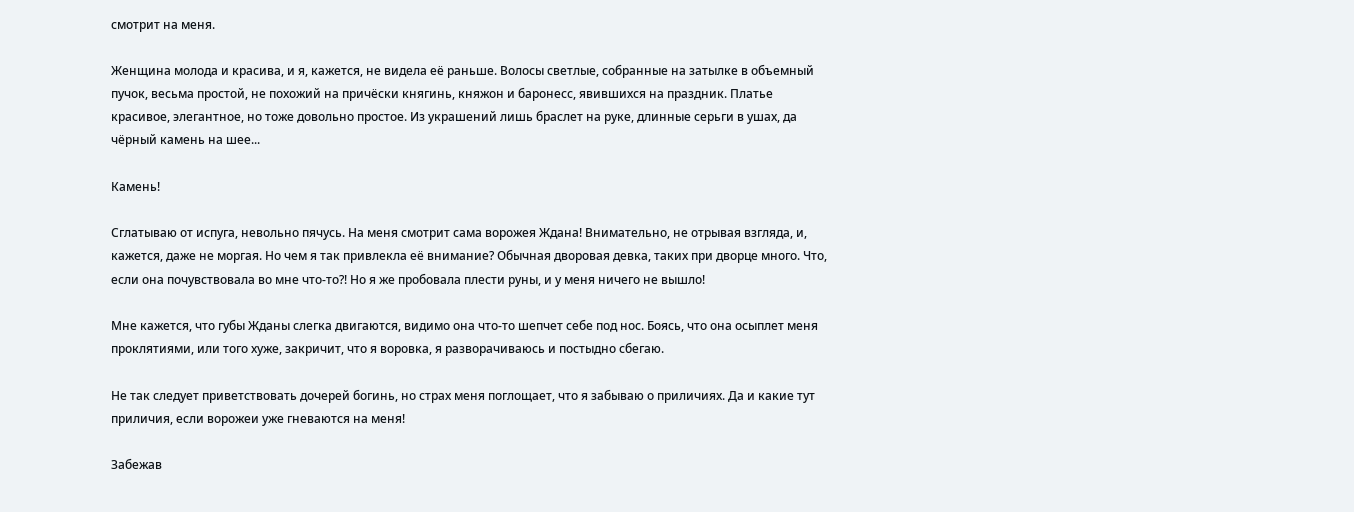смотрит на меня.

Женщина молода и красива, и я, кажется, не видела её раньше. Волосы светлые, собранные на затылке в объемный пучок, весьма простой, не похожий на причёски княгинь, княжон и баронесс, явившихся на праздник. Платье красивое, элегантное, но тоже довольно простое. Из украшений лишь браслет на руке, длинные серьги в ушах, да чёрный камень на шее...

Камень!

Сглатываю от испуга, невольно пячусь. На меня смотрит сама ворожея Ждана! Внимательно, не отрывая взгляда, и, кажется, даже не моргая. Но чем я так привлекла её внимание? Обычная дворовая девка, таких при дворце много. Что, если она почувствовала во мне что-то?! Но я же пробовала плести руны, и у меня ничего не вышло!

Мне кажется, что губы Жданы слегка двигаются, видимо она что-то шепчет себе под нос. Боясь, что она осыплет меня проклятиями, или того хуже, закричит, что я воровка, я разворачиваюсь и постыдно сбегаю.

Не так следует приветствовать дочерей богинь, но страх меня поглощает, что я забываю о приличиях. Да и какие тут приличия, если ворожеи уже гневаются на меня!

Забежав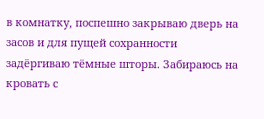в комнатку, поспешно закрываю дверь на засов и для пущей сохранности задёргиваю тёмные шторы. Забираюсь на кровать с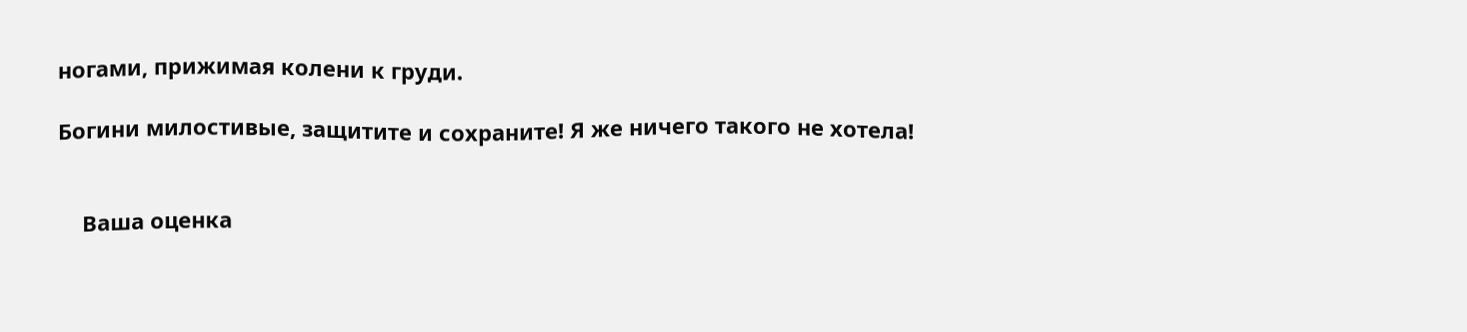ногами, прижимая колени к груди.

Богини милостивые, защитите и сохраните! Я же ничего такого не хотела!


    Ваша оценка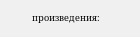произведения: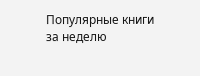Популярные книги за неделю